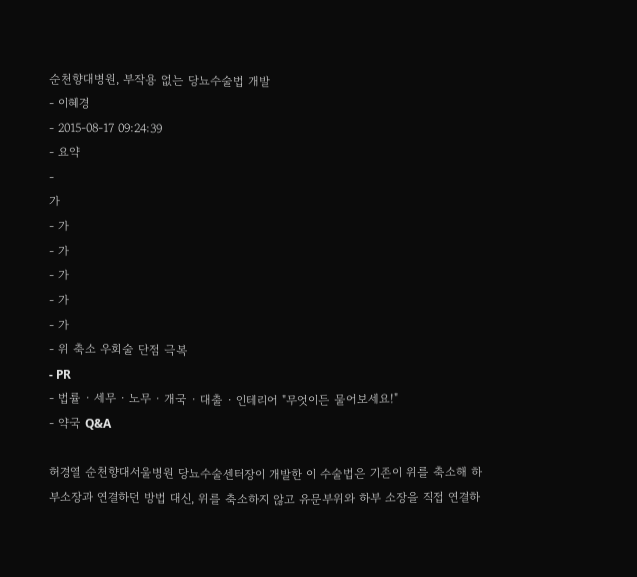순천향대병원, 부작용 없는 당뇨수술법 개발
- 이혜경
- 2015-08-17 09:24:39
- 요약
-
가
- 가
- 가
- 가
- 가
- 가
- 위 축소 우회술 단점 극복
- PR
- 법률 · 세무 · 노무 · 개국 · 대출 · 인테리어 "무엇이든 물어보세요!"
- 약국 Q&A

허경열 순천향대서울병원 당뇨수술센터장이 개발한 이 수술법은 기존이 위를 축소해 하부소장과 연결하던 방법 대신, 위를 축소하지 않고 유문부위와 하부 소장을 직접 연결하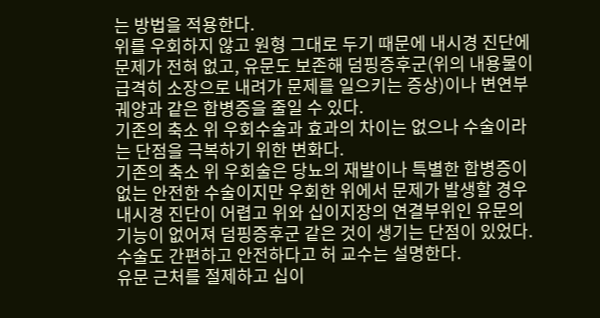는 방법을 적용한다.
위를 우회하지 않고 원형 그대로 두기 때문에 내시경 진단에 문제가 전혀 없고, 유문도 보존해 덤핑증후군(위의 내용물이 급격히 소장으로 내려가 문제를 일으키는 증상)이나 변연부 궤양과 같은 합병증을 줄일 수 있다.
기존의 축소 위 우회수술과 효과의 차이는 없으나 수술이라는 단점을 극복하기 위한 변화다.
기존의 축소 위 우회술은 당뇨의 재발이나 특별한 합병증이 없는 안전한 수술이지만 우회한 위에서 문제가 발생할 경우 내시경 진단이 어렵고 위와 십이지장의 연결부위인 유문의 기능이 없어져 덤핑증후군 같은 것이 생기는 단점이 있었다.
수술도 간편하고 안전하다고 허 교수는 설명한다.
유문 근처를 절제하고 십이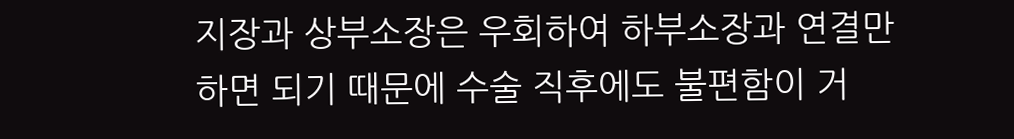지장과 상부소장은 우회하여 하부소장과 연결만 하면 되기 때문에 수술 직후에도 불편함이 거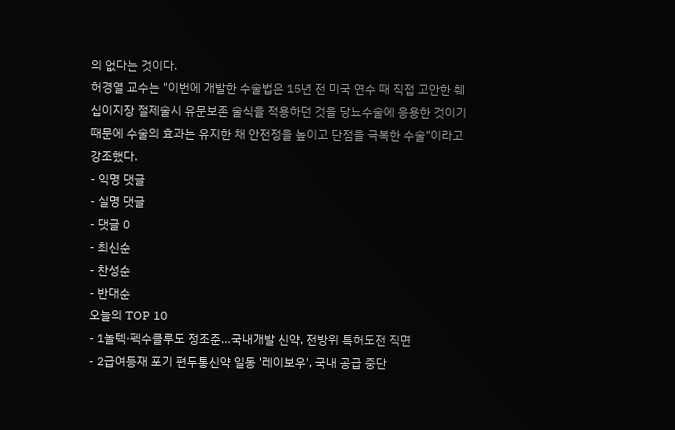의 없다는 것이다.
허경열 교수는 "이번에 개발한 수술법은 15년 전 미국 연수 때 직접 고안한 췌십이지장 절제술시 유문보존 술식을 적용하던 것을 당뇨수술에 응용한 것이기 때문에 수술의 효과는 유지한 채 안전정을 높이고 단점을 극복한 수술"이라고 강조했다.
- 익명 댓글
- 실명 댓글
- 댓글 0
- 최신순
- 찬성순
- 반대순
오늘의 TOP 10
- 1놀텍·펙수클루도 정조준…국내개발 신약, 전방위 특허도전 직면
- 2급여등재 포기 편두통신약 일동 '레이보우', 국내 공급 중단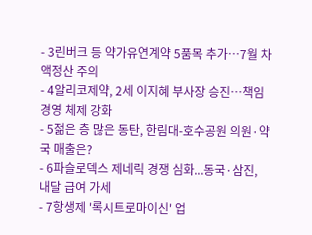- 3린버크 등 약가유연계약 5품목 추가…7월 차액정산 주의
- 4알리코제약, 2세 이지혜 부사장 승진…책임경영 체제 강화
- 5젊은 층 많은 동탄, 한림대-호수공원 의원·약국 매출은?
- 6파슬로덱스 제네릭 경쟁 심화...동국·삼진, 내달 급여 가세
- 7항생제 '록시트로마이신' 업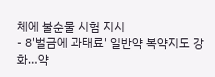체에 불순물 시험 지시
- 8'벌금에 과태료' 일반약 복약지도 강화…약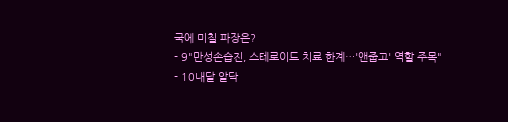국에 미칠 파장은?
- 9"만성손습진, 스테로이드 치료 한계…'앤줍고' 역할 주목"
- 10내달 알닥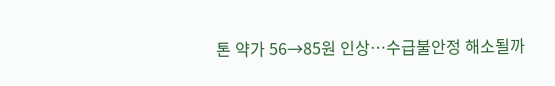톤 약가 56→85원 인상…수급불안정 해소될까